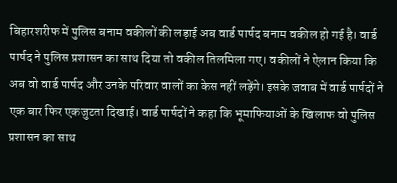बिहारशरीफ में पुलिस बनाम वकीलों की लड़ाई अब वार्ड पार्षद बनाम वकील हो गई है। वार्ड पार्षद ने पुलिस प्रशासन का साथ दिया तो वकील तिलमिला गए। वकीलों ने ऐलान किया कि अब वो वार्ड पार्षद और उनके परिवार वालों का केस नहीं लड़ेंगे। इसके जवाब में वार्ड पार्षदों ने एक बार फिर एकजुटता दिखाई। वार्ड पार्षदों ने कहा कि भूमाफियाओं के खिलाफ वो पुलिस प्रशासन का साथ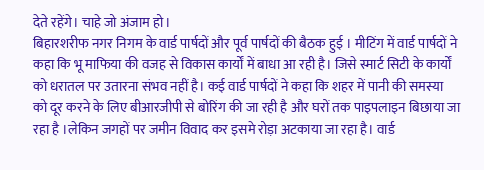देते रहेंगे। चाहे जो अंजाम हो।
बिहारशरीफ नगर निगम के वार्ड पार्षदों और पूर्व पार्षदों की बैठक हुई । मीटिंग में वार्ड पार्षदों ने कहा कि भू माफिया की वजह से विकास कार्यों में बाधा आ रही है। जिसे स्मार्ट सिटी के कार्यों को धरातल पर उतारना संभव नहीं है। कई वार्ड पार्षदों ने कहा कि शहर में पानी की समस्या को दूर करने के लिए बीआरजीपी से बोरिंग की जा रही है और घरों तक पाइपलाइन बिछाया जा रहा है ।लेकिन जगहों पर जमीन विवाद कर इसमे रोड़ा अटकाया जा रहा है। वार्ड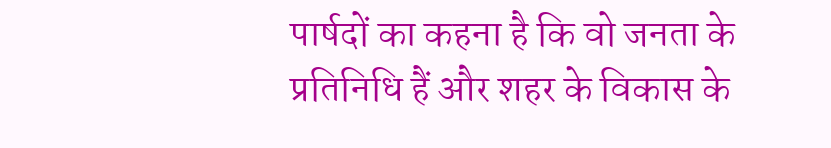पार्षदों का कहना है कि वो जनता के प्रतिनिधि हैं और शहर के विकास के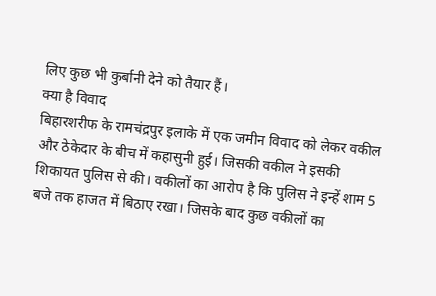लिए कुछ भी कुर्बानी देने को तैयार हैं।
क्या है विवाद
बिहारशरीफ के रामचंद्रपुर इलाके में एक जमीन विवाद को लेकर वकील और ठेकेदार के बीच में कहासुनी हुई। जिसकी वकील ने इसकी शिकायत पुलिस से की। वकीलों का आरोप है कि पुलिस ने इन्हें शाम 5 बजे तक हाजत में बिठाए रखा। जिसके बाद कुछ वकीलों का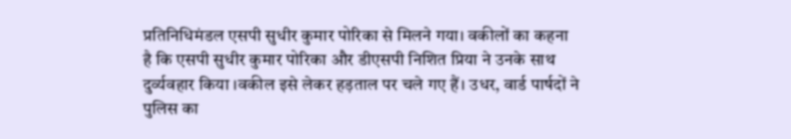प्रतिनिधिमंडल एसपी सुधीर कुमार पोरिका से मिलने गया। वकीलों का कहना है कि एसपी सुधीर कुमार पोरिका और डीएसपी निशित प्रिया ने उनके साथ दुर्व्यवहार किया ।वकील इसे लेकर हड़ताल पर चले गए हैं। उधर, वार्ड पार्षदों ने पुलिस का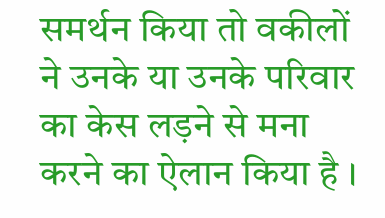समर्थन किया तो वकीलों ने उनके या उनके परिवार का केस लड़ने से मना करने का ऐलान किया है ।